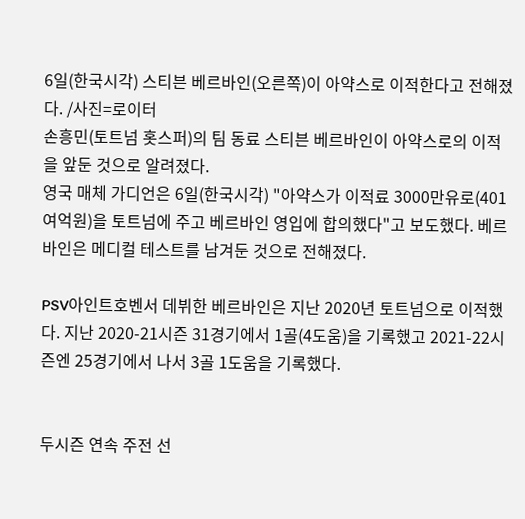6일(한국시각) 스티븐 베르바인(오른쪽)이 아약스로 이적한다고 전해졌다. /사진=로이터
손흥민(토트넘 홋스퍼)의 팀 동료 스티븐 베르바인이 아약스로의 이적을 앞둔 것으로 알려졌다.
영국 매체 가디언은 6일(한국시각) "아약스가 이적료 3000만유로(401여억원)을 토트넘에 주고 베르바인 영입에 합의했다"고 보도했다. 베르바인은 메디컬 테스트를 남겨둔 것으로 전해졌다.

PSV아인트호벤서 데뷔한 베르바인은 지난 2020년 토트넘으로 이적했다. 지난 2020-21시즌 31경기에서 1골(4도움)을 기록했고 2021-22시즌엔 25경기에서 나서 3골 1도움을 기록했다.


두시즌 연속 주전 선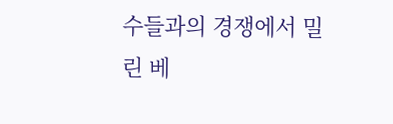수들과의 경쟁에서 밀린 베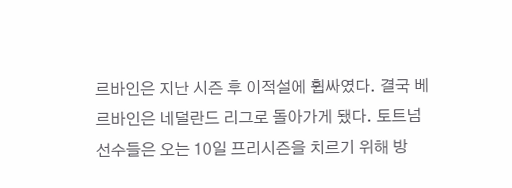르바인은 지난 시즌 후 이적설에 휩싸였다. 결국 베르바인은 네덜란드 리그로 돌아가게 됐다. 토트넘 선수들은 오는 10일 프리시즌을 치르기 위해 방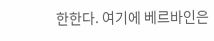한한다. 여기에 베르바인은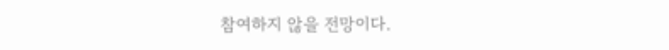참여하지 않을 전망이다.